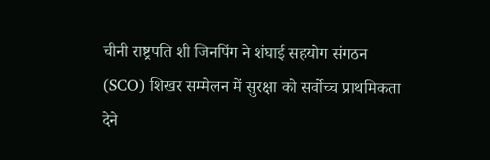चीनी राष्ट्रपति शी जिनपिंग ने शंघाई सहयोग संगठन (SCO) शिखर सम्मेलन में सुरक्षा को सर्वोच्च प्राथमिकता देने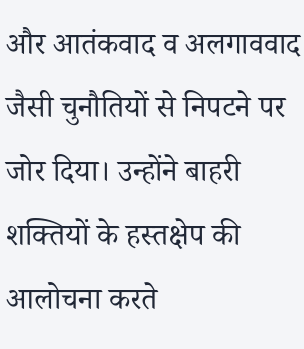और आतंकवाद व अलगाववाद जैसी चुनौतियों से निपटने पर जोर दिया। उन्होंने बाहरी शक्तियों के हस्तक्षेप की आलोचना करते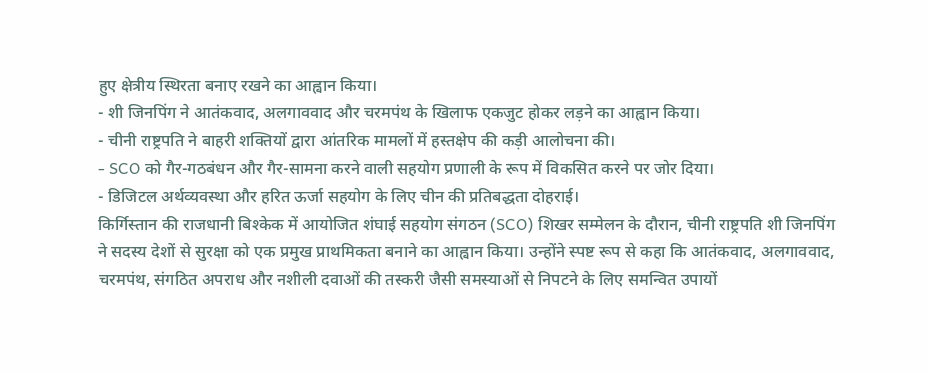हुए क्षेत्रीय स्थिरता बनाए रखने का आह्वान किया।
- शी जिनपिंग ने आतंकवाद, अलगाववाद और चरमपंथ के खिलाफ एकजुट होकर लड़ने का आह्वान किया।
- चीनी राष्ट्रपति ने बाहरी शक्तियों द्वारा आंतरिक मामलों में हस्तक्षेप की कड़ी आलोचना की।
- SCO को गैर-गठबंधन और गैर-सामना करने वाली सहयोग प्रणाली के रूप में विकसित करने पर जोर दिया।
- डिजिटल अर्थव्यवस्था और हरित ऊर्जा सहयोग के लिए चीन की प्रतिबद्धता दोहराई।
किर्गिस्तान की राजधानी बिश्केक में आयोजित शंघाई सहयोग संगठन (SCO) शिखर सम्मेलन के दौरान, चीनी राष्ट्रपति शी जिनपिंग ने सदस्य देशों से सुरक्षा को एक प्रमुख प्राथमिकता बनाने का आह्वान किया। उन्होंने स्पष्ट रूप से कहा कि आतंकवाद, अलगाववाद, चरमपंथ, संगठित अपराध और नशीली दवाओं की तस्करी जैसी समस्याओं से निपटने के लिए समन्वित उपायों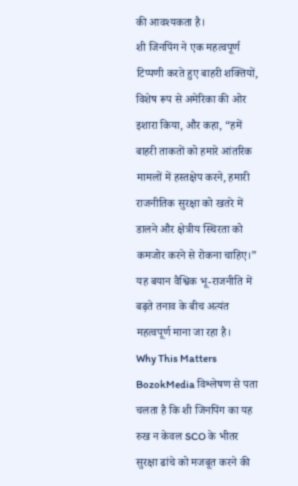की आवश्यकता है।
शी जिनपिंग ने एक महत्वपूर्ण टिप्पणी करते हुए बाहरी शक्तियों, विशेष रूप से अमेरिका की ओर इशारा किया, और कहा, “हमें बाहरी ताकतों को हमारे आंतरिक मामलों में हस्तक्षेप करने, हमारी राजनीतिक सुरक्षा को खतरे में डालने और क्षेत्रीय स्थिरता को कमजोर करने से रोकना चाहिए।” यह बयान वैश्विक भू-राजनीति में बढ़ते तनाव के बीच अत्यंत महत्वपूर्ण माना जा रहा है।
Why This Matters
BozokMedia विश्लेषण से पता चलता है कि शी जिनपिंग का यह रुख न केवल SCO के भीतर सुरक्षा ढांचे को मजबूत करने की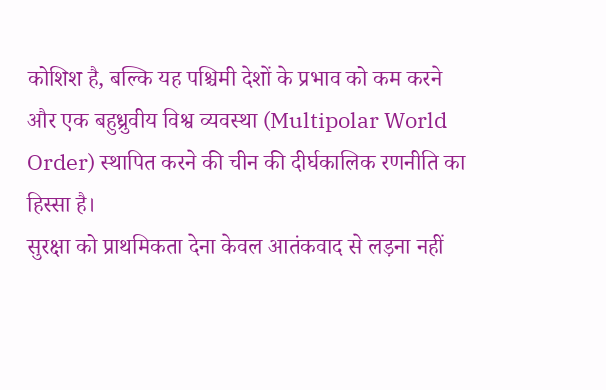कोशिश है, बल्कि यह पश्चिमी देशों के प्रभाव को कम करने और एक बहुध्रुवीय विश्व व्यवस्था (Multipolar World Order) स्थापित करने की चीन की दीर्घकालिक रणनीति का हिस्सा है।
सुरक्षा को प्राथमिकता देना केवल आतंकवाद से लड़ना नहीं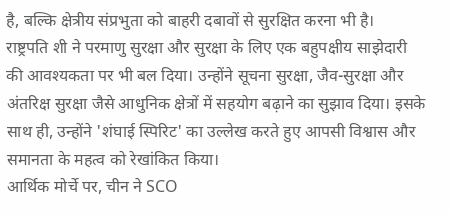है, बल्कि क्षेत्रीय संप्रभुता को बाहरी दबावों से सुरक्षित करना भी है।
राष्ट्रपति शी ने परमाणु सुरक्षा और सुरक्षा के लिए एक बहुपक्षीय साझेदारी की आवश्यकता पर भी बल दिया। उन्होंने सूचना सुरक्षा, जैव-सुरक्षा और अंतरिक्ष सुरक्षा जैसे आधुनिक क्षेत्रों में सहयोग बढ़ाने का सुझाव दिया। इसके साथ ही, उन्होंने 'शंघाई स्पिरिट' का उल्लेख करते हुए आपसी विश्वास और समानता के महत्व को रेखांकित किया।
आर्थिक मोर्चे पर, चीन ने SCO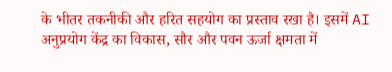के भीतर तकनीकी और हरित सहयोग का प्रस्ताव रखा है। इसमें AI अनुप्रयोग केंद्र का विकास, सौर और पवन ऊर्जा क्षमता में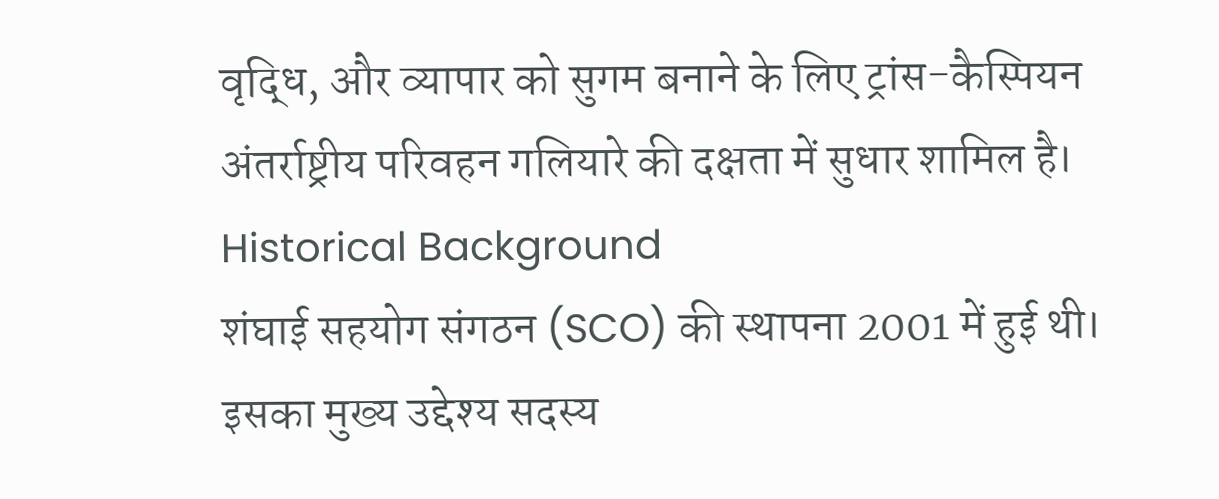वृद्धि, और व्यापार को सुगम बनाने के लिए ट्रांस-कैस्पियन अंतर्राष्ट्रीय परिवहन गलियारे की दक्षता में सुधार शामिल है।
Historical Background
शंघाई सहयोग संगठन (SCO) की स्थापना 2001 में हुई थी। इसका मुख्य उद्देश्य सदस्य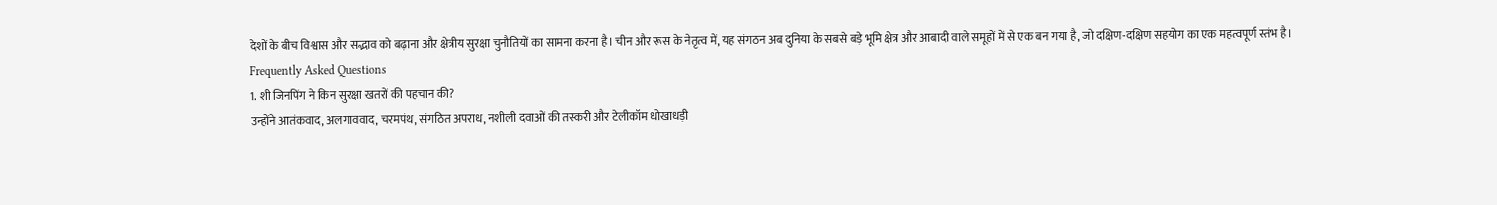देशों के बीच विश्वास और सद्भाव को बढ़ाना और क्षेत्रीय सुरक्षा चुनौतियों का सामना करना है। चीन और रूस के नेतृत्व में, यह संगठन अब दुनिया के सबसे बड़े भूमि क्षेत्र और आबादी वाले समूहों में से एक बन गया है, जो दक्षिण-दक्षिण सहयोग का एक महत्वपूर्ण स्तंभ है।
Frequently Asked Questions
1. शी जिनपिंग ने किन सुरक्षा खतरों की पहचान की?
उन्होंने आतंकवाद, अलगाववाद, चरमपंथ, संगठित अपराध, नशीली दवाओं की तस्करी और टेलीकॉम धोखाधड़ी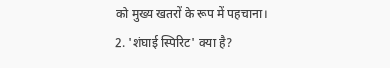को मुख्य खतरों के रूप में पहचाना।
2. 'शंघाई स्पिरिट' क्या है?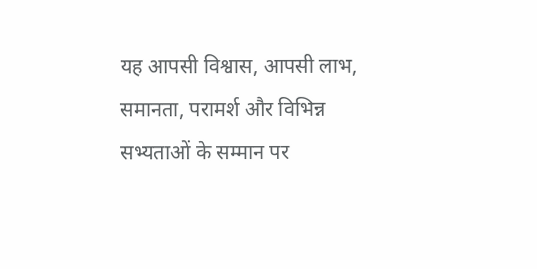यह आपसी विश्वास, आपसी लाभ, समानता, परामर्श और विभिन्न सभ्यताओं के सम्मान पर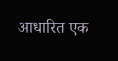आधारित एक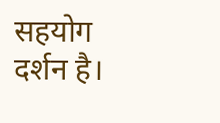सहयोग दर्शन है।